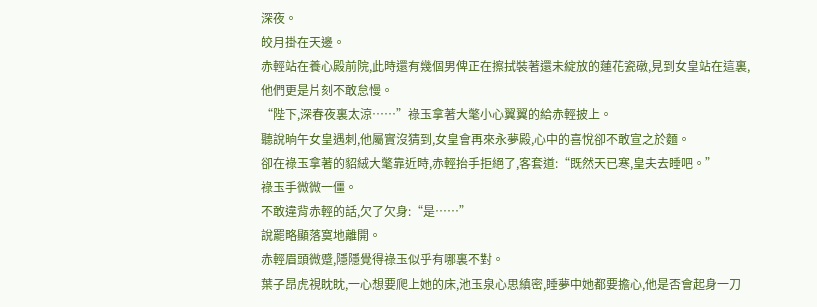深夜。
皎月掛在天邊。
赤輕站在養心殿前院,此時還有幾個男俾正在擦拭裝著還未綻放的蓮花瓷礅,見到女皇站在這裏,他們更是片刻不敢怠慢。
“陛下,深春夜裏太涼……”祿玉拿著大氅小心翼翼的給赤輕披上。
聽說晌午女皇遇刺,他屬實沒猜到,女皇會再來永夢殿,心中的喜悅卻不敢宣之於麵。
卻在祿玉拿著的貂絨大氅靠近時,赤輕抬手拒絕了,客套道:“既然天已寒,皇夫去睡吧。”
祿玉手微微一僵。
不敢違背赤輕的話,欠了欠身:“是……”
說罷略顯落寞地離開。
赤輕眉頭微蹙,隱隱覺得祿玉似乎有哪裏不對。
葉子昂虎視眈眈,一心想要爬上她的床,池玉泉心思縝密,睡夢中她都要擔心,他是否會起身一刀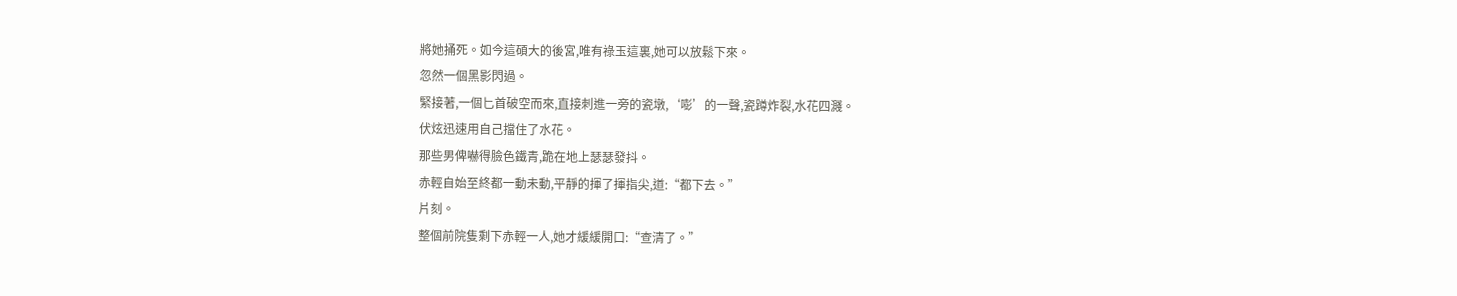將她捅死。如今這碩大的後宮,唯有祿玉這裏,她可以放鬆下來。
忽然一個黑影閃過。
緊接著,一個匕首破空而來,直接刺進一旁的瓷墩,‘嘭’的一聲,瓷蹲炸裂,水花四濺。
伏炫迅速用自己擋住了水花。
那些男俾嚇得臉色鐵青,跪在地上瑟瑟發抖。
赤輕自始至終都一動未動,平靜的揮了揮指尖,道:“都下去。”
片刻。
整個前院隻剩下赤輕一人,她才緩緩開口:“查清了。”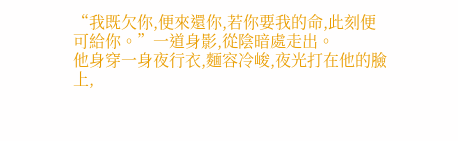“我既欠你,便來還你,若你要我的命,此刻便可給你。”一道身影,從陰暗處走出。
他身穿一身夜行衣,麵容冷峻,夜光打在他的臉上,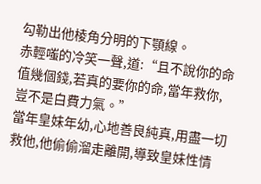勾勒出他棱角分明的下顎線。
赤輕嗤的冷笑一聲,道:“且不說你的命值幾個錢,若真的要你的命,當年救你,豈不是白費力氣。”
當年皇妹年幼,心地善良純真,用盡一切救他,他偷偷溜走離開,導致皇妹性情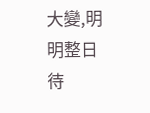大變,明明整日待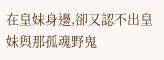在皇妹身邊,卻又認不出皇妹與那孤魂野鬼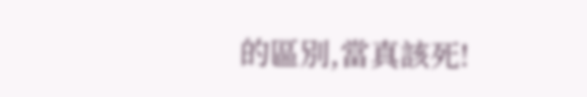的區別,當真該死!